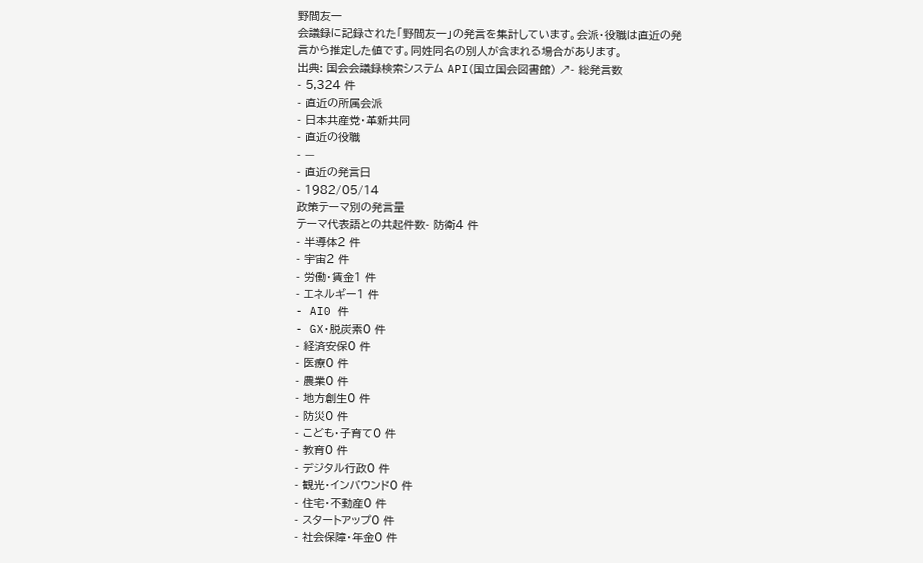野間友一
会議録に記録された「野間友一」の発言を集計しています。会派・役職は直近の発言から推定した値です。同姓同名の別人が含まれる場合があります。
出典: 国会会議録検索システム API(国立国会図書館) ↗- 総発言数
- 5,324 件
- 直近の所属会派
- 日本共産党・革新共同
- 直近の役職
- —
- 直近の発言日
- 1982/05/14
政策テーマ別の発言量
テーマ代表語との共起件数- 防衛4 件
- 半導体2 件
- 宇宙2 件
- 労働・賃金1 件
- エネルギー1 件
- AI0 件
- GX・脱炭素0 件
- 経済安保0 件
- 医療0 件
- 農業0 件
- 地方創生0 件
- 防災0 件
- こども・子育て0 件
- 教育0 件
- デジタル行政0 件
- 観光・インバウンド0 件
- 住宅・不動産0 件
- スタートアップ0 件
- 社会保障・年金0 件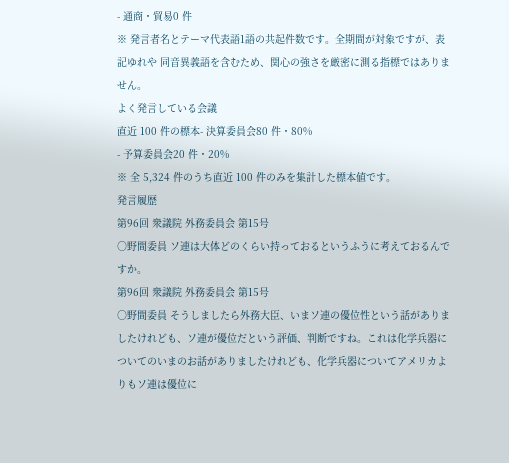- 通商・貿易0 件
※ 発言者名とテーマ代表語1語の共起件数です。全期間が対象ですが、表記ゆれや 同音異義語を含むため、関心の強さを厳密に測る指標ではありません。
よく発言している会議
直近 100 件の標本- 決算委員会80 件・80%
- 予算委員会20 件・20%
※ 全 5,324 件のうち直近 100 件のみを集計した標本値です。
発言履歴
第96回 衆議院 外務委員会 第15号
○野間委員 ソ連は大体どのくらい持っておるというふうに考えておるんですか。
第96回 衆議院 外務委員会 第15号
○野間委員 そうしましたら外務大臣、いまソ連の優位性という話がありましたけれども、ソ連が優位だという評価、判断ですね。これは化学兵器についてのいまのお話がありましたけれども、化学兵器についてアメリカよりもソ連は優位に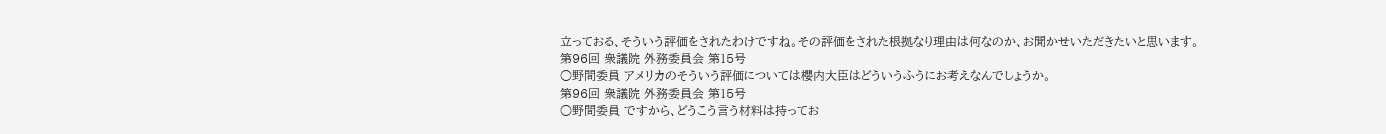立っておる、そういう評価をされたわけですね。その評価をされた根拠なり理由は何なのか、お聞かせいただきたいと思います。
第96回 衆議院 外務委員会 第15号
○野間委員 アメリカのそういう評価については櫻内大臣はどういうふうにお考えなんでしょうか。
第96回 衆議院 外務委員会 第15号
○野間委員 ですから、どうこう言う材料は持ってお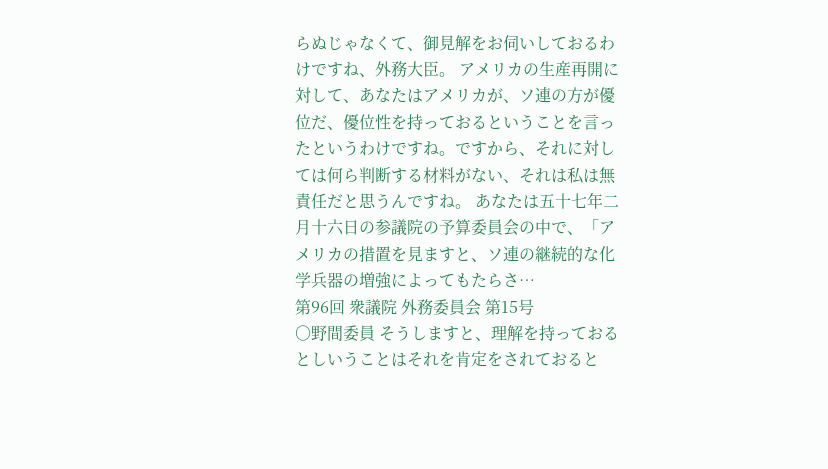らぬじゃなくて、御見解をお伺いしておるわけですね、外務大臣。 アメリカの生産再開に対して、あなたはアメリカが、ソ連の方が優位だ、優位性を持っておるということを言ったというわけですね。ですから、それに対しては何ら判断する材料がない、それは私は無責任だと思うんですね。 あなたは五十七年二月十六日の参議院の予算委員会の中で、「アメリカの措置を見ますと、ソ連の継続的な化学兵器の増強によってもたらさ…
第96回 衆議院 外務委員会 第15号
○野間委員 そうしますと、理解を持っておるとしいうことはそれを肯定をされておると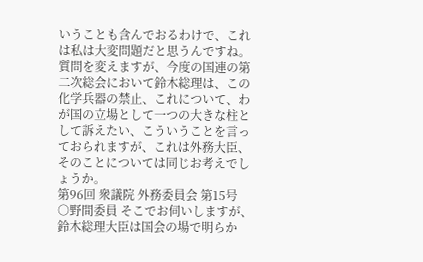いうことも含んでおるわけで、これは私は大変問題だと思うんですね。 質問を変えますが、今度の国連の第二次総会において鈴木総理は、この化学兵器の禁止、これについて、わが国の立場として一つの大きな柱として訴えたい、こういうことを言っておられますが、これは外務大臣、そのことについては同じお考えでしょうか。
第96回 衆議院 外務委員会 第15号
○野間委員 そこでお伺いしますが、鈴木総理大臣は国会の場で明らか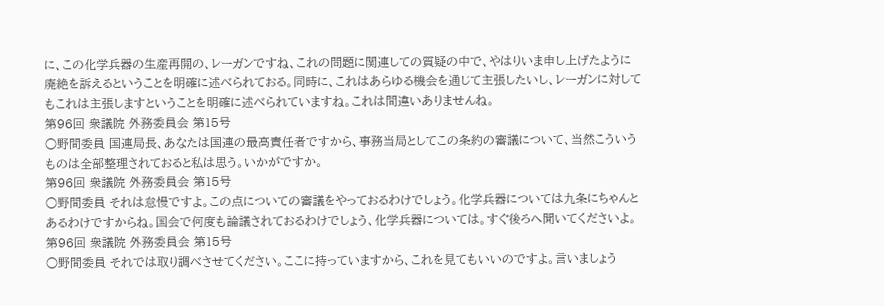に、この化学兵器の生産再開の、レーガンですね、これの問題に関連しての質疑の中で、やはりいま申し上げたように廃絶を訴えるということを明確に述べられておる。同時に、これはあらゆる機会を通じて主張したいし、レーガンに対してもこれは主張しますということを明確に述べられていますね。これは間違いありませんね。
第96回 衆議院 外務委員会 第15号
○野間委員 国連局長、あなたは国連の最高責任者ですから、事務当局としてこの条約の審議について、当然こういうものは全部整理されておると私は思う。いかがですか。
第96回 衆議院 外務委員会 第15号
○野間委員 それは怠慢ですよ。この点についての審議をやっておるわけでしょう。化学兵器については九条にちゃんとあるわけですからね。国会で何度も論議されておるわけでしょう、化学兵器については。すぐ後ろへ聞いてくださいよ。
第96回 衆議院 外務委員会 第15号
○野間委員 それでは取り調べさせてください。ここに持っていますから、これを見てもいいのですよ。言いましょう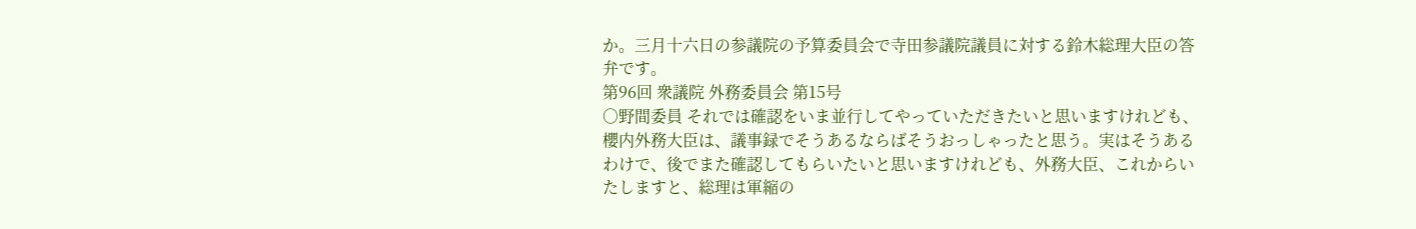か。三月十六日の参議院の予算委員会で寺田参議院議員に対する鈴木総理大臣の答弁です。
第96回 衆議院 外務委員会 第15号
○野間委員 それでは確認をいま並行してやっていただきたいと思いますけれども、櫻内外務大臣は、議事録でそうあるならばそうおっしゃったと思う。実はそうあるわけで、後でまた確認してもらいたいと思いますけれども、外務大臣、これからいたしますと、総理は軍縮の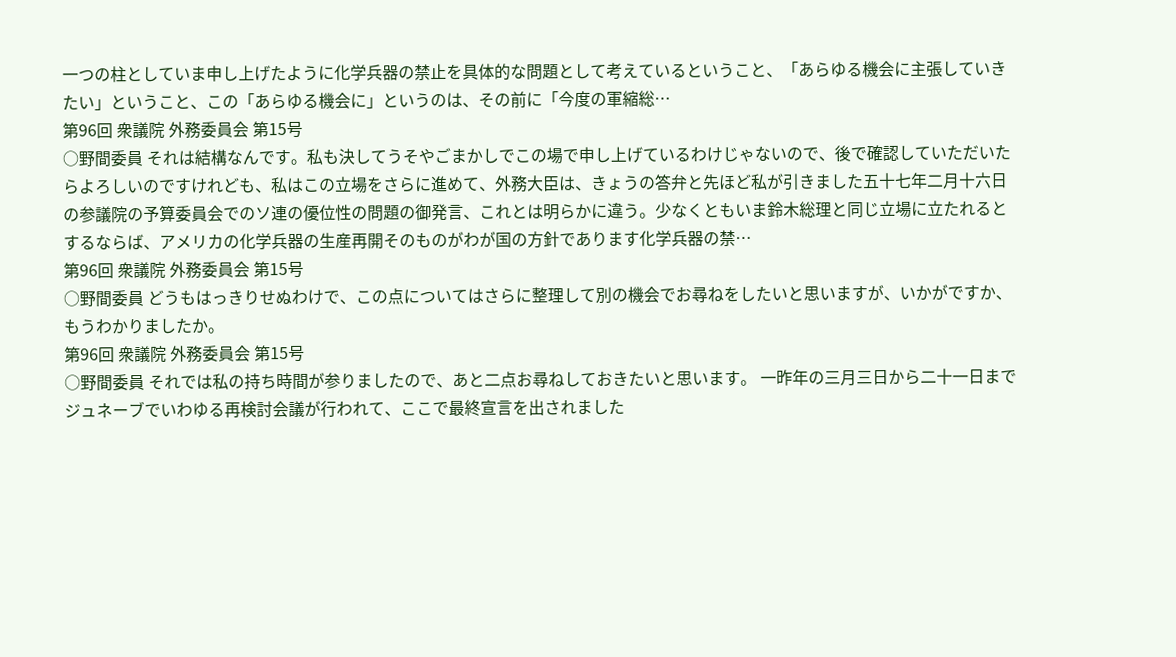一つの柱としていま申し上げたように化学兵器の禁止を具体的な問題として考えているということ、「あらゆる機会に主張していきたい」ということ、この「あらゆる機会に」というのは、その前に「今度の軍縮総…
第96回 衆議院 外務委員会 第15号
○野間委員 それは結構なんです。私も決してうそやごまかしでこの場で申し上げているわけじゃないので、後で確認していただいたらよろしいのですけれども、私はこの立場をさらに進めて、外務大臣は、きょうの答弁と先ほど私が引きました五十七年二月十六日の参議院の予算委員会でのソ連の優位性の問題の御発言、これとは明らかに違う。少なくともいま鈴木総理と同じ立場に立たれるとするならば、アメリカの化学兵器の生産再開そのものがわが国の方針であります化学兵器の禁…
第96回 衆議院 外務委員会 第15号
○野間委員 どうもはっきりせぬわけで、この点についてはさらに整理して別の機会でお尋ねをしたいと思いますが、いかがですか、もうわかりましたか。
第96回 衆議院 外務委員会 第15号
○野間委員 それでは私の持ち時間が参りましたので、あと二点お尋ねしておきたいと思います。 一昨年の三月三日から二十一日までジュネーブでいわゆる再検討会議が行われて、ここで最終宣言を出されました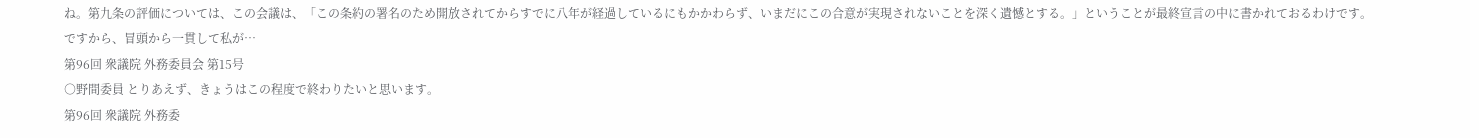ね。第九条の評価については、この会議は、「この条約の署名のため開放されてからすでに八年が経過しているにもかかわらず、いまだにこの合意が実現されないことを深く遺憾とする。」ということが最終宣言の中に書かれておるわけです。ですから、冒頭から一貫して私が…
第96回 衆議院 外務委員会 第15号
○野間委員 とりあえず、きょうはこの程度で終わりたいと思います。
第96回 衆議院 外務委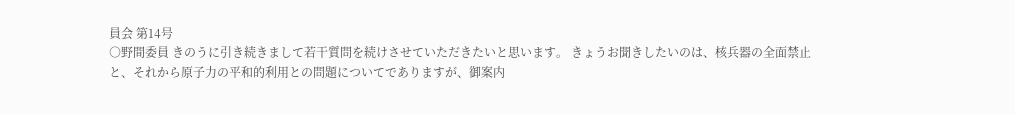員会 第14号
○野間委員 きのうに引き続きまして若干質問を続けさせていただきたいと思います。 きょうお聞きしたいのは、核兵器の全面禁止と、それから原子力の平和的利用との問題についてでありますが、御案内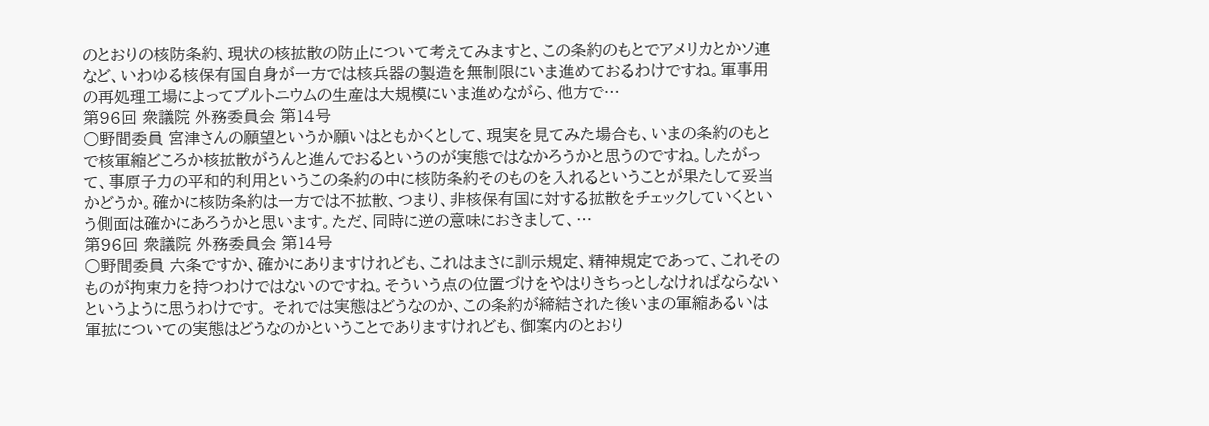のとおりの核防条約、現状の核拡散の防止について考えてみますと、この条約のもとでアメリカとかソ連など、いわゆる核保有国自身が一方では核兵器の製造を無制限にいま進めておるわけですね。軍事用の再処理工場によってプルトニウムの生産は大規模にいま進めながら、他方で…
第96回 衆議院 外務委員会 第14号
○野間委員 宮津さんの願望というか願いはともかくとして、現実を見てみた場合も、いまの条約のもとで核軍縮どころか核拡散がうんと進んでおるというのが実態ではなかろうかと思うのですね。したがって、事原子力の平和的利用というこの条約の中に核防条約そのものを入れるということが果たして妥当かどうか。確かに核防条約は一方では不拡散、つまり、非核保有国に対する拡散をチェックしていくという側面は確かにあろうかと思います。ただ、同時に逆の意味におきまして、…
第96回 衆議院 外務委員会 第14号
○野間委員 六条ですか、確かにありますけれども、これはまさに訓示規定、精神規定であって、これそのものが拘束力を持つわけではないのですね。そういう点の位置づけをやはりきちっとしなければならないというように思うわけです。 それでは実態はどうなのか、この条約が締結された後いまの軍縮あるいは軍拡についての実態はどうなのかということでありますけれども、御案内のとおり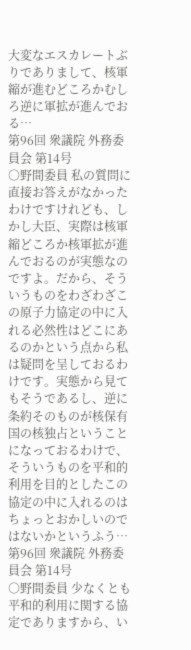大変なエスカレートぶりでありまして、核軍縮が進むどころかむしろ逆に軍拡が進んでおる…
第96回 衆議院 外務委員会 第14号
○野間委員 私の質問に直接お答えがなかったわけですけれども、しかし大臣、実際は核軍縮どころか核軍拡が進んでおるのが実態なのですよ。だから、そういうものをわざわざこの原子力協定の中に入れる必然性はどこにあるのかという点から私は疑問を呈しておるわけです。実態から見てもそうであるし、逆に条約そのものが核保有国の核独占ということになっておるわけで、そういうものを平和的利用を目的としたこの協定の中に入れるのはちょっとおかしいのではないかというふう…
第96回 衆議院 外務委員会 第14号
○野間委員 少なくとも平和的利用に関する協定でありますから、い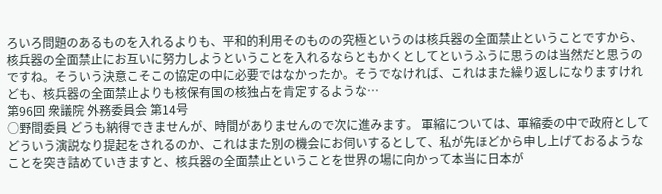ろいろ問題のあるものを入れるよりも、平和的利用そのものの究極というのは核兵器の全面禁止ということですから、核兵器の全面禁止にお互いに努力しようということを入れるならともかくとしてというふうに思うのは当然だと思うのですね。そういう決意こそこの協定の中に必要ではなかったか。そうでなければ、これはまた繰り返しになりますけれども、核兵器の全面禁止よりも核保有国の核独占を肯定するような…
第96回 衆議院 外務委員会 第14号
○野間委員 どうも納得できませんが、時間がありませんので次に進みます。 軍縮については、軍縮委の中で政府としてどういう演説なり提起をされるのか、これはまた別の機会にお伺いするとして、私が先ほどから申し上げておるようなことを突き詰めていきますと、核兵器の全面禁止ということを世界の場に向かって本当に日本が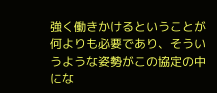強く働きかけるということが何よりも必要であり、そういうような姿勢がこの協定の中にな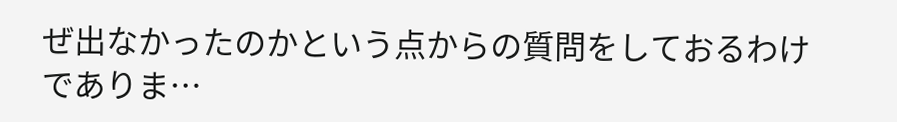ぜ出なかったのかという点からの質問をしておるわけでありま…